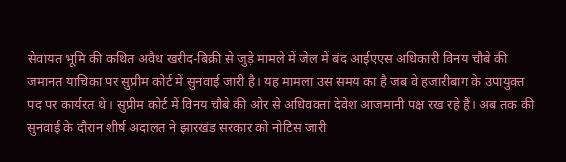सेवायत भूमि की कथित अवैध खरीद-बिक्री से जुड़े मामले में जेल में बंद आईएएस अधिकारी विनय चौबे की जमानत याचिका पर सुप्रीम कोर्ट में सुनवाई जारी है। यह मामला उस समय का है जब वे हजारीबाग के उपायुक्त पद पर कार्यरत थे। सुप्रीम कोर्ट में विनय चौबे की ओर से अधिवक्ता देवेश आजमानी पक्ष रख रहे हैं। अब तक की सुनवाई के दौरान शीर्ष अदालत ने झारखंड सरकार को नोटिस जारी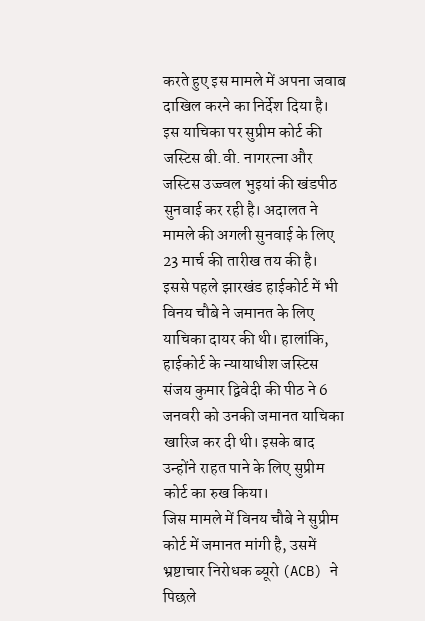करते हुए इस मामले में अपना जवाब दाखिल करने का निर्देश दिया है।
इस याचिका पर सुप्रीम कोर्ट की जस्टिस बी.वी. नागरत्ना और जस्टिस उज्ज्वल भुइयां की खंडपीठ सुनवाई कर रही है। अदालत ने मामले की अगली सुनवाई के लिए 23 मार्च की तारीख तय की है।
इससे पहले झारखंड हाईकोर्ट में भी विनय चौबे ने जमानत के लिए याचिका दायर की थी। हालांकि, हाईकोर्ट के न्यायाधीश जस्टिस संजय कुमार द्विवेदी की पीठ ने 6 जनवरी को उनकी जमानत याचिका खारिज कर दी थी। इसके बाद उन्होंने राहत पाने के लिए सुप्रीम कोर्ट का रुख किया।
जिस मामले में विनय चौबे ने सुप्रीम कोर्ट में जमानत मांगी है, उसमें भ्रष्टाचार निरोधक ब्यूरो (ACB) ने पिछले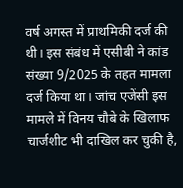वर्ष अगस्त में प्राथमिकी दर्ज की थी। इस संबंध में एसीबी ने कांड संख्या 9/2025 के तहत मामला दर्ज किया था। जांच एजेंसी इस मामले में विनय चौबे के खिलाफ चार्जशीट भी दाखिल कर चुकी है,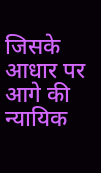जिसके आधार पर आगे की न्यायिक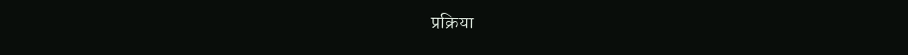प्रक्रिया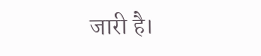जारी है।